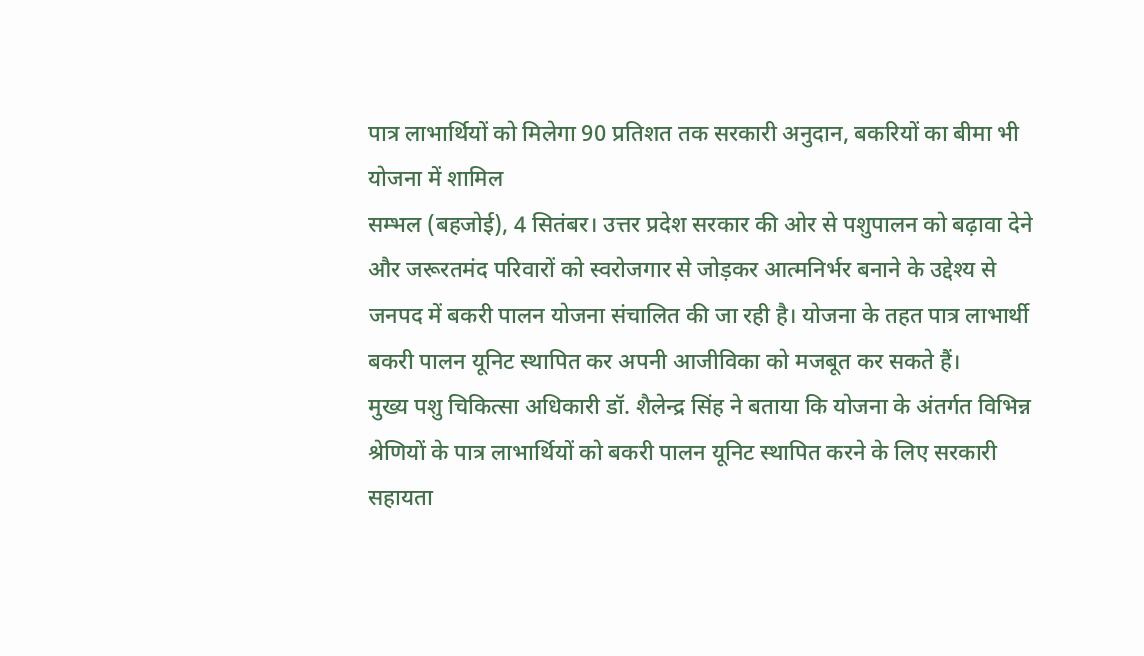पात्र लाभार्थियों को मिलेगा 90 प्रतिशत तक सरकारी अनुदान, बकरियों का बीमा भी योजना में शामिल
सम्भल (बहजोई), 4 सितंबर। उत्तर प्रदेश सरकार की ओर से पशुपालन को बढ़ावा देने और जरूरतमंद परिवारों को स्वरोजगार से जोड़कर आत्मनिर्भर बनाने के उद्देश्य से जनपद में बकरी पालन योजना संचालित की जा रही है। योजना के तहत पात्र लाभार्थी बकरी पालन यूनिट स्थापित कर अपनी आजीविका को मजबूत कर सकते हैं।
मुख्य पशु चिकित्सा अधिकारी डॉ. शैलेन्द्र सिंह ने बताया कि योजना के अंतर्गत विभिन्न श्रेणियों के पात्र लाभार्थियों को बकरी पालन यूनिट स्थापित करने के लिए सरकारी सहायता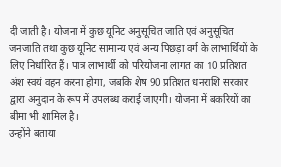दी जाती है। योजना में कुछ यूनिट अनुसूचित जाति एवं अनुसूचित जनजाति तथा कुछ यूनिट सामान्य एवं अन्य पिछड़ा वर्ग के लाभार्थियों के लिए निर्धारित हैं। पात्र लाभार्थी को परियोजना लागत का 10 प्रतिशत अंश स्वयं वहन करना होगा, जबकि शेष 90 प्रतिशत धनराशि सरकार द्वारा अनुदान के रूप में उपलब्ध कराई जाएगी। योजना में बकरियों का बीमा भी शामिल है।
उन्होंने बताया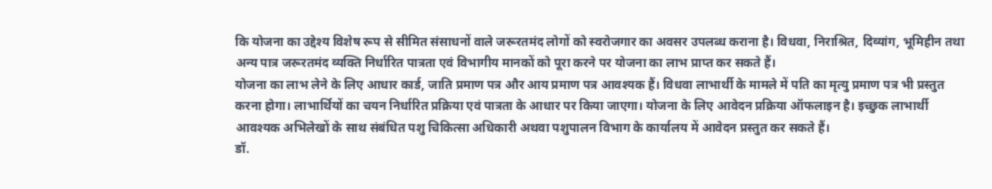कि योजना का उद्देश्य विशेष रूप से सीमित संसाधनों वाले जरूरतमंद लोगों को स्वरोजगार का अवसर उपलब्ध कराना है। विधवा, निराश्रित, दिव्यांग, भूमिहीन तथा अन्य पात्र जरूरतमंद व्यक्ति निर्धारित पात्रता एवं विभागीय मानकों को पूरा करने पर योजना का लाभ प्राप्त कर सकते हैं।
योजना का लाभ लेने के लिए आधार कार्ड, जाति प्रमाण पत्र और आय प्रमाण पत्र आवश्यक हैं। विधवा लाभार्थी के मामले में पति का मृत्यु प्रमाण पत्र भी प्रस्तुत करना होगा। लाभार्थियों का चयन निर्धारित प्रक्रिया एवं पात्रता के आधार पर किया जाएगा। योजना के लिए आवेदन प्रक्रिया ऑफलाइन है। इच्छुक लाभार्थी आवश्यक अभिलेखों के साथ संबंधित पशु चिकित्सा अधिकारी अथवा पशुपालन विभाग के कार्यालय में आवेदन प्रस्तुत कर सकते हैं।
डॉ.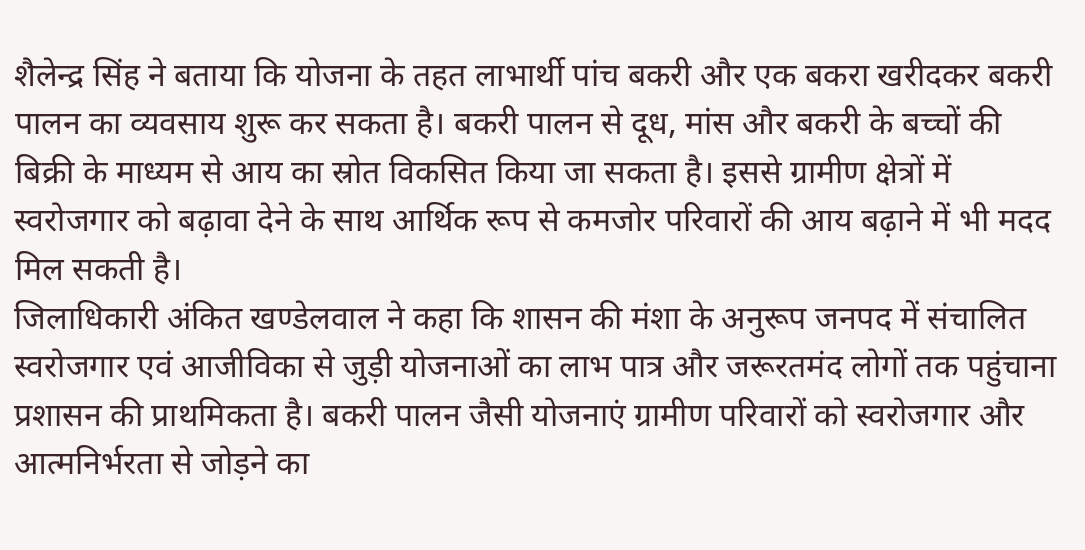शैलेन्द्र सिंह ने बताया कि योजना के तहत लाभार्थी पांच बकरी और एक बकरा खरीदकर बकरी पालन का व्यवसाय शुरू कर सकता है। बकरी पालन से दूध, मांस और बकरी के बच्चों की बिक्री के माध्यम से आय का स्रोत विकसित किया जा सकता है। इससे ग्रामीण क्षेत्रों में स्वरोजगार को बढ़ावा देने के साथ आर्थिक रूप से कमजोर परिवारों की आय बढ़ाने में भी मदद मिल सकती है।
जिलाधिकारी अंकित खण्डेलवाल ने कहा कि शासन की मंशा के अनुरूप जनपद में संचालित स्वरोजगार एवं आजीविका से जुड़ी योजनाओं का लाभ पात्र और जरूरतमंद लोगों तक पहुंचाना प्रशासन की प्राथमिकता है। बकरी पालन जैसी योजनाएं ग्रामीण परिवारों को स्वरोजगार और आत्मनिर्भरता से जोड़ने का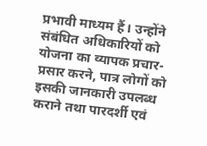प्रभावी माध्यम हैं। उन्होंने संबंधित अधिकारियों को योजना का व्यापक प्रचार-प्रसार करने, पात्र लोगों को इसकी जानकारी उपलब्ध कराने तथा पारदर्शी एवं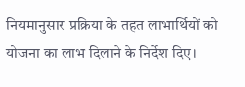नियमानुसार प्रक्रिया के तहत लाभार्थियों को योजना का लाभ दिलाने के निर्देश दिए।